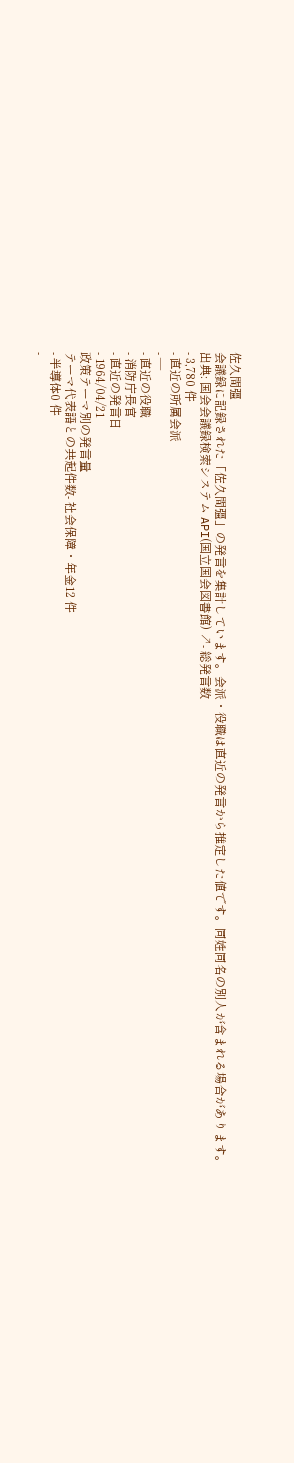佐久間彊
会議録に記録された「佐久間彊」の発言を集計しています。会派・役職は直近の発言から推定した値です。同姓同名の別人が含まれる場合があります。
出典: 国会会議録検索システム API(国立国会図書館) ↗- 総発言数
- 3,780 件
- 直近の所属会派
- —
- 直近の役職
- 消防庁長官
- 直近の発言日
- 1964/04/21
政策テーマ別の発言量
テーマ代表語との共起件数- 社会保障・年金12 件
- 半導体0 件
-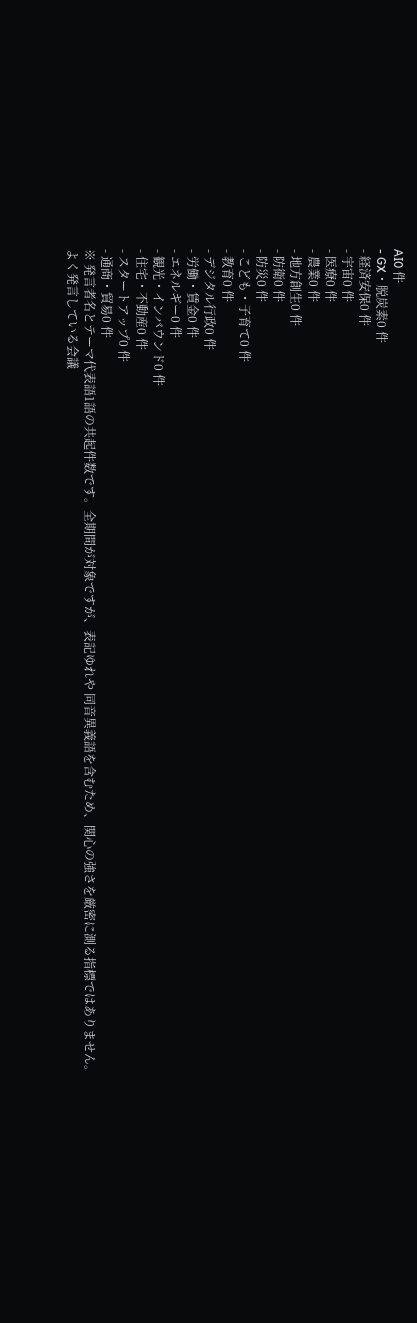AI0 件
- GX・脱炭素0 件
- 経済安保0 件
- 宇宙0 件
- 医療0 件
- 農業0 件
- 地方創生0 件
- 防衛0 件
- 防災0 件
- こども・子育て0 件
- 教育0 件
- デジタル行政0 件
- 労働・賃金0 件
- エネルギー0 件
- 観光・インバウンド0 件
- 住宅・不動産0 件
- スタートアップ0 件
- 通商・貿易0 件
※ 発言者名とテーマ代表語1語の共起件数です。全期間が対象ですが、表記ゆれや 同音異義語を含むため、関心の強さを厳密に測る指標ではありません。
よく発言している会議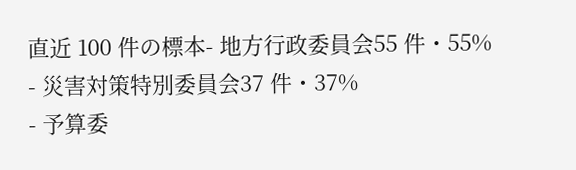直近 100 件の標本- 地方行政委員会55 件・55%
- 災害対策特別委員会37 件・37%
- 予算委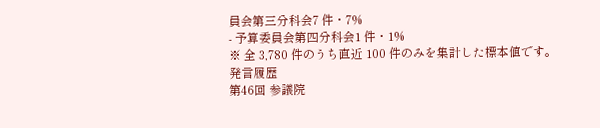員会第三分科会7 件・7%
- 予算委員会第四分科会1 件・1%
※ 全 3,780 件のうち直近 100 件のみを集計した標本値です。
発言履歴
第46回 参議院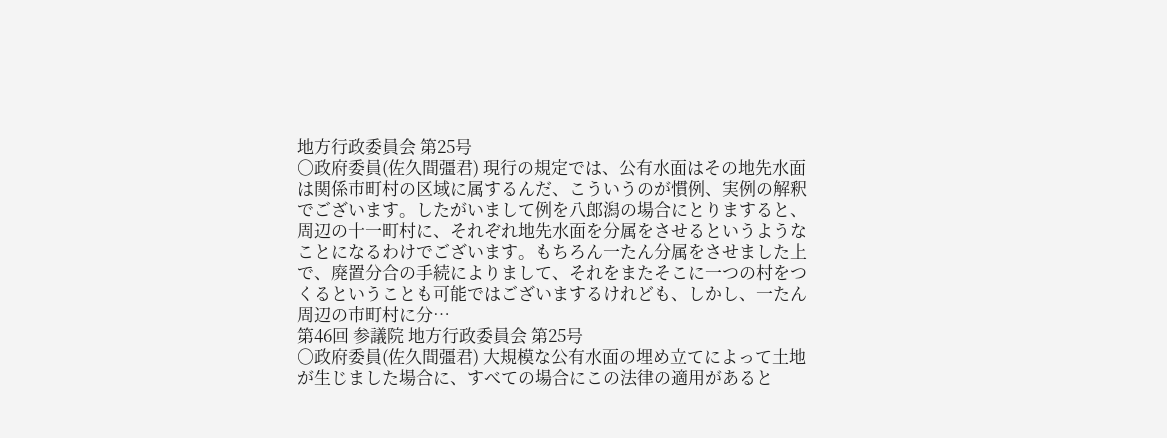地方行政委員会 第25号
○政府委員(佐久間彊君) 現行の規定では、公有水面はその地先水面は関係市町村の区域に属するんだ、こういうのが慣例、実例の解釈でございます。したがいまして例を八郎潟の場合にとりますると、周辺の十一町村に、それぞれ地先水面を分属をさせるというようなことになるわけでございます。もちろん一たん分属をさせました上で、廃置分合の手続によりまして、それをまたそこに一つの村をつくるということも可能ではございまするけれども、しかし、一たん周辺の市町村に分…
第46回 参議院 地方行政委員会 第25号
○政府委員(佐久間彊君) 大規模な公有水面の埋め立てによって土地が生じました場合に、すべての場合にこの法律の適用があると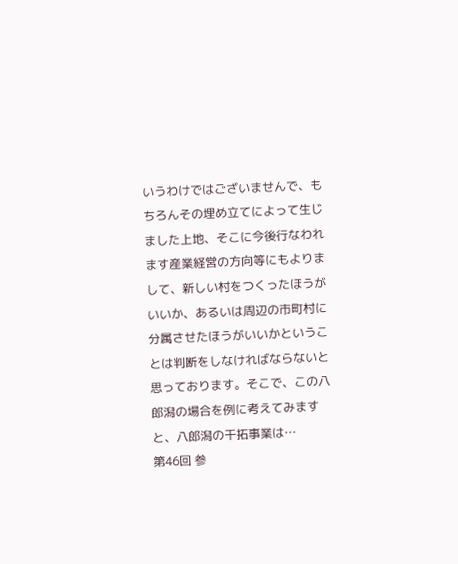いうわけではございませんで、もちろんその埋め立てによって生じました上地、そこに今後行なわれます産業経営の方向等にもよりまして、新しい村をつくったほうがいいか、あるいは周辺の市町村に分属させたほうがいいかということは判断をしなければならないと思っております。そこで、この八郎潟の場合を例に考えてみますと、八郎潟の干拓事業は…
第46回 参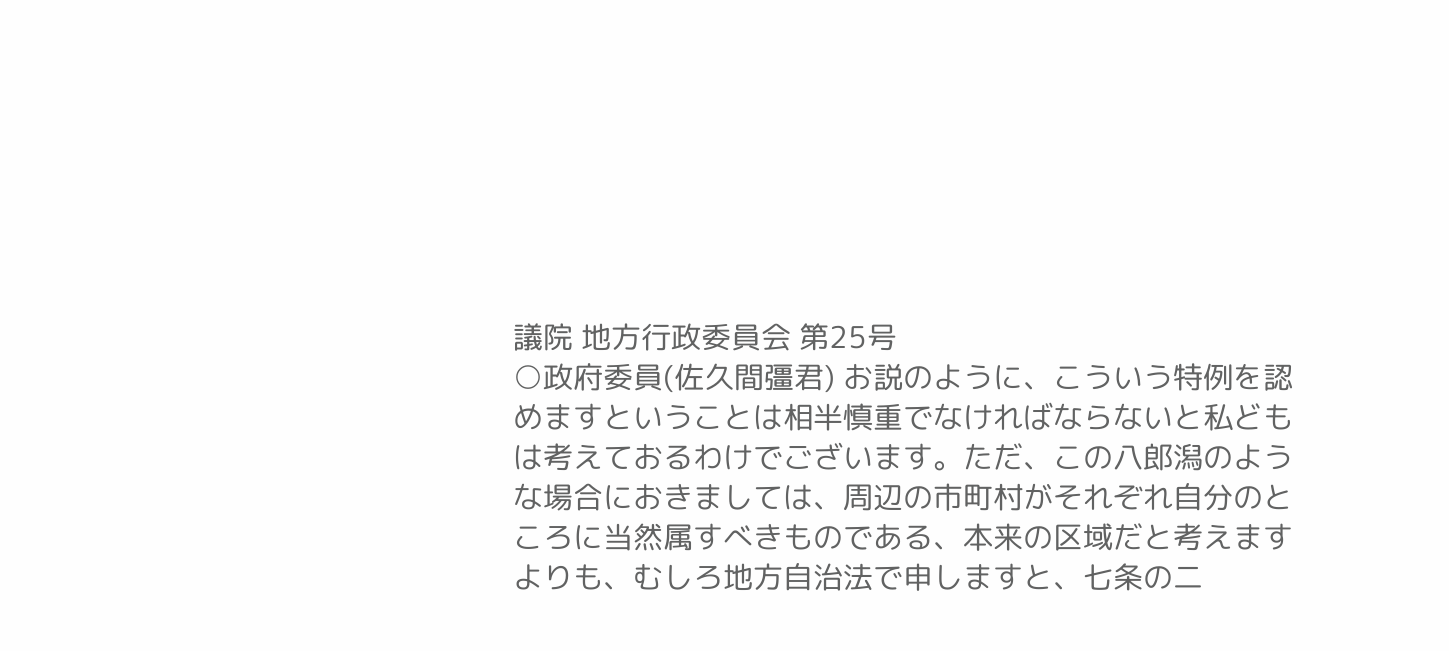議院 地方行政委員会 第25号
○政府委員(佐久間彊君) お説のように、こういう特例を認めますということは相半慎重でなければならないと私どもは考えておるわけでございます。ただ、この八郎潟のような場合におきましては、周辺の市町村がそれぞれ自分のところに当然属すべきものである、本来の区域だと考えますよりも、むしろ地方自治法で申しますと、七条の二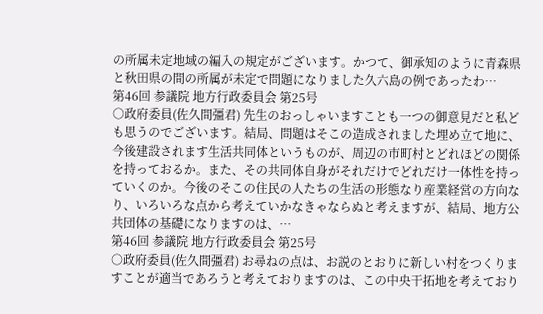の所属未定地域の編入の規定がございます。かつて、御承知のように青森県と秋田県の間の所属が未定で問題になりました久六島の例であったわ…
第46回 参議院 地方行政委員会 第25号
○政府委員(佐久間彊君) 先生のおっしゃいますことも一つの御意見だと私ども思うのでございます。結局、問題はそこの造成されました埋め立て地に、今後建設されます生活共同体というものが、周辺の市町村とどれほどの関係を持っておるか。また、その共同体自身がそれだけでどれだけ一体性を持っていくのか。今後のそこの住民の人たちの生活の形態なり産業経営の方向なり、いろいろな点から考えていかなきゃならぬと考えますが、結局、地方公共団体の基礎になりますのは、…
第46回 参議院 地方行政委員会 第25号
○政府委員(佐久間彊君) お尋ねの点は、お説のとおりに新しい村をつくりますことが適当であろうと考えておりますのは、この中央干拓地を考えており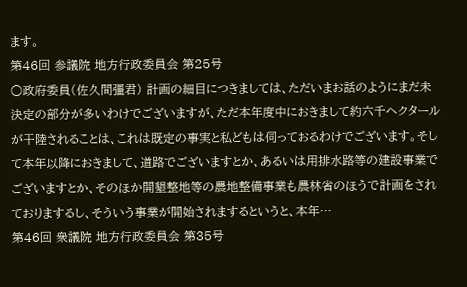ます。
第46回 参議院 地方行政委員会 第25号
○政府委員(佐久間彊君) 計画の細目につきましては、ただいまお話のようにまだ未決定の部分が多いわけでございますが、ただ本年度中におきまして約六千ヘクタールが干陸されることは、これは既定の事実と私どもは伺っておるわけでございます。そして本年以降におきまして、道路でございますとか、あるいは用排水路等の建設事業でございますとか、そのほか開墾整地等の農地整備事業も農林省のほうで計画をされておりまするし、そういう事業が開始されまするというと、本年…
第46回 衆議院 地方行政委員会 第35号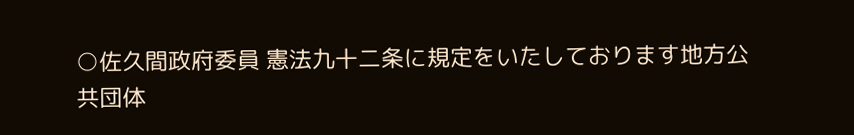○佐久間政府委員 憲法九十二条に規定をいたしております地方公共団体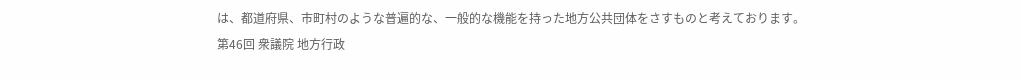は、都道府県、市町村のような普遍的な、一般的な機能を持った地方公共団体をさすものと考えております。
第46回 衆議院 地方行政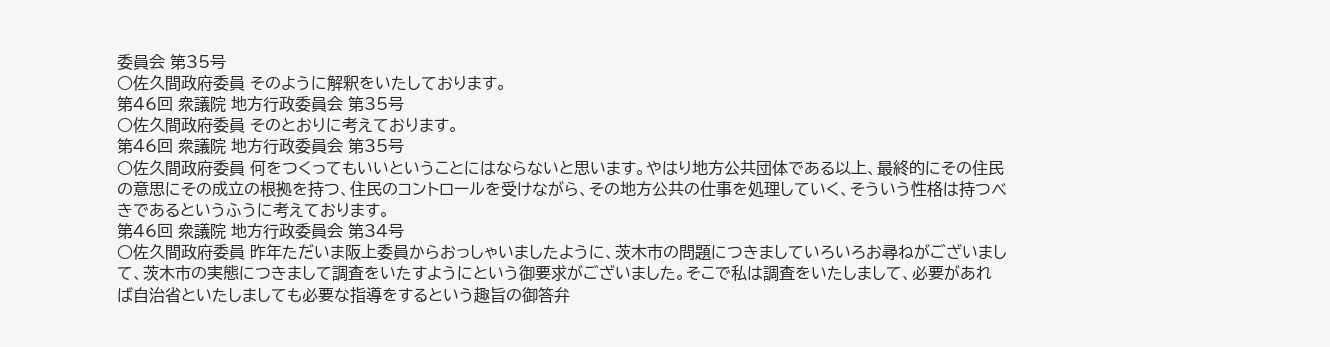委員会 第35号
○佐久間政府委員 そのように解釈をいたしております。
第46回 衆議院 地方行政委員会 第35号
○佐久間政府委員 そのとおりに考えております。
第46回 衆議院 地方行政委員会 第35号
○佐久間政府委員 何をつくってもいいということにはならないと思います。やはり地方公共団体である以上、最終的にその住民の意思にその成立の根拠を持つ、住民のコントロールを受けながら、その地方公共の仕事を処理していく、そういう性格は持つべきであるというふうに考えております。
第46回 衆議院 地方行政委員会 第34号
○佐久間政府委員 昨年ただいま阪上委員からおっしゃいましたように、茨木市の問題につきましていろいろお尋ねがございまして、茨木市の実態につきまして調査をいたすようにという御要求がございました。そこで私は調査をいたしまして、必要があれば自治省といたしましても必要な指導をするという趣旨の御答弁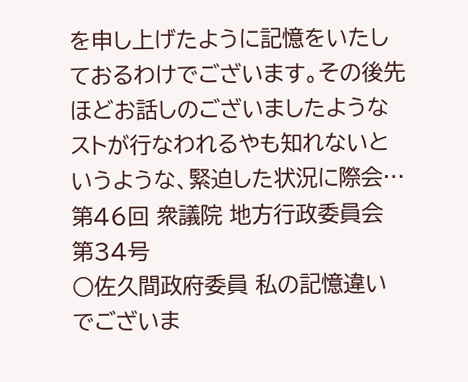を申し上げたように記憶をいたしておるわけでございます。その後先ほどお話しのございましたようなストが行なわれるやも知れないというような、緊迫した状況に際会…
第46回 衆議院 地方行政委員会 第34号
○佐久間政府委員 私の記憶違いでございま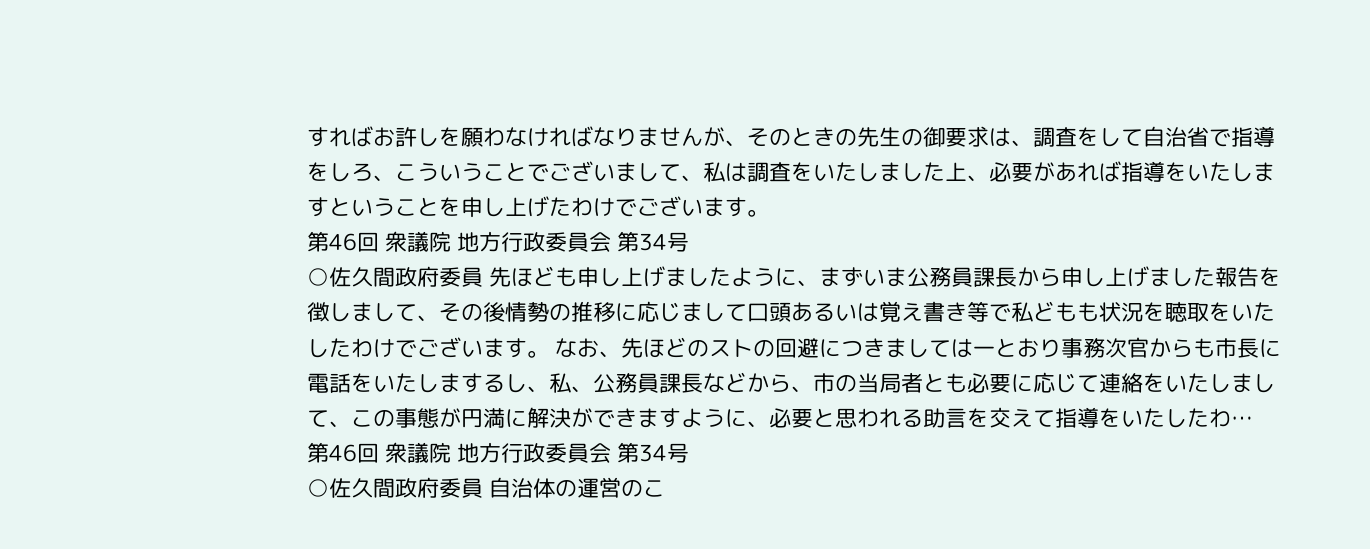すればお許しを願わなければなりませんが、そのときの先生の御要求は、調査をして自治省で指導をしろ、こういうことでございまして、私は調査をいたしました上、必要があれば指導をいたしますということを申し上げたわけでございます。
第46回 衆議院 地方行政委員会 第34号
○佐久間政府委員 先ほども申し上げましたように、まずいま公務員課長から申し上げました報告を徴しまして、その後情勢の推移に応じまして口頭あるいは覚え書き等で私どもも状況を聴取をいたしたわけでございます。 なお、先ほどのストの回避につきましては一とおり事務次官からも市長に電話をいたしまするし、私、公務員課長などから、市の当局者とも必要に応じて連絡をいたしまして、この事態が円満に解決ができますように、必要と思われる助言を交えて指導をいたしたわ…
第46回 衆議院 地方行政委員会 第34号
○佐久間政府委員 自治体の運営のこ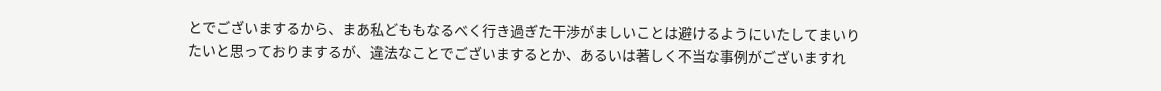とでございまするから、まあ私どももなるべく行き過ぎた干渉がましいことは避けるようにいたしてまいりたいと思っておりまするが、違法なことでございまするとか、あるいは著しく不当な事例がございますれ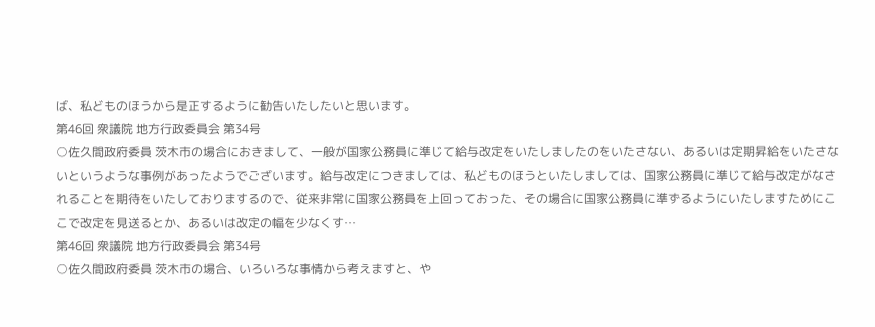ば、私どものほうから是正するように勧告いたしたいと思います。
第46回 衆議院 地方行政委員会 第34号
○佐久間政府委員 茨木市の場合におきまして、一般が国家公務員に準じて給与改定をいたしましたのをいたさない、あるいは定期昇給をいたさないというような事例があったようでございます。給与改定につきましては、私どものほうといたしましては、国家公務員に準じて給与改定がなされることを期待をいたしておりまするので、従来非常に国家公務員を上回っておった、その場合に国家公務員に準ずるようにいたしますためにここで改定を見送るとか、あるいは改定の幅を少なくす…
第46回 衆議院 地方行政委員会 第34号
○佐久間政府委員 茨木市の場合、いろいろな事情から考えますと、や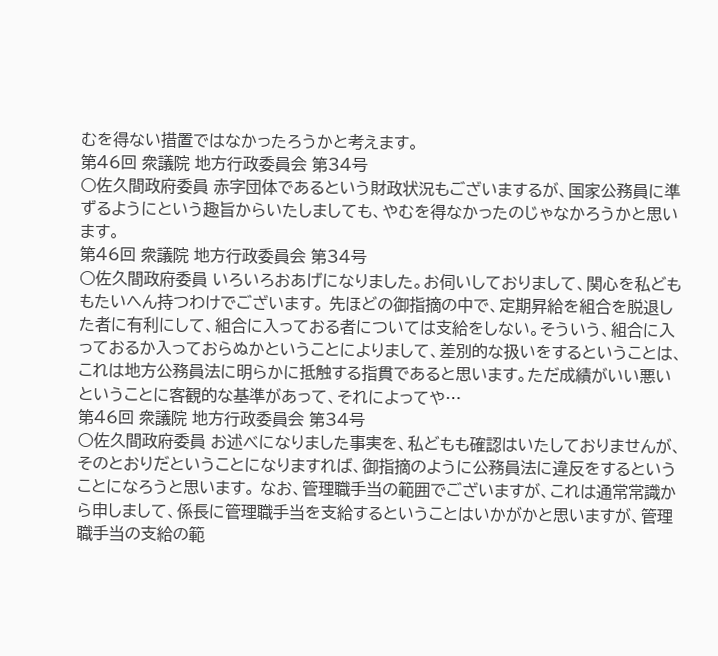むを得ない措置ではなかったろうかと考えます。
第46回 衆議院 地方行政委員会 第34号
○佐久間政府委員 赤字団体であるという財政状況もございまするが、国家公務員に準ずるようにという趣旨からいたしましても、やむを得なかったのじゃなかろうかと思います。
第46回 衆議院 地方行政委員会 第34号
○佐久間政府委員 いろいろおあげになりました。お伺いしておりまして、関心を私どももたいへん持つわけでございます。 先ほどの御指摘の中で、定期昇給を組合を脱退した者に有利にして、組合に入っておる者については支給をしない。そういう、組合に入っておるか入っておらぬかということによりまして、差別的な扱いをするということは、これは地方公務員法に明らかに抵触する指貫であると思います。ただ成績がいい悪いということに客観的な基準があって、それによってや…
第46回 衆議院 地方行政委員会 第34号
○佐久間政府委員 お述べになりました事実を、私どもも確認はいたしておりませんが、そのとおりだということになりますれば、御指摘のように公務員法に違反をするということになろうと思います。 なお、管理職手当の範囲でございますが、これは通常常識から申しまして、係長に管理職手当を支給するということはいかがかと思いますが、管理職手当の支給の範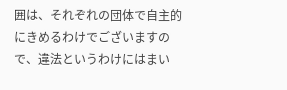囲は、それぞれの団体で自主的にきめるわけでございますので、違法というわけにはまい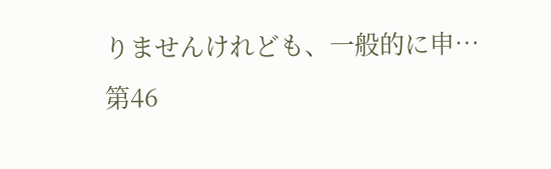りませんけれども、一般的に申…
第46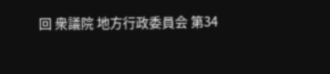回 衆議院 地方行政委員会 第34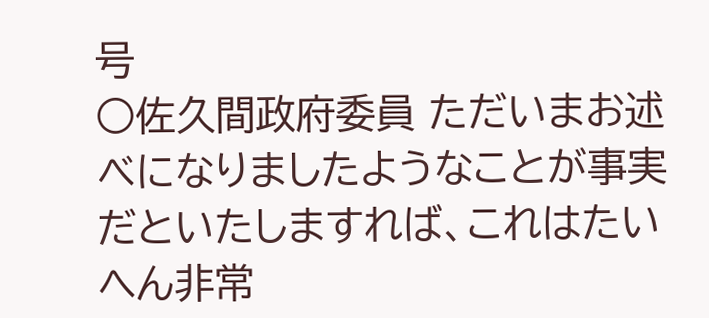号
○佐久間政府委員 ただいまお述べになりましたようなことが事実だといたしますれば、これはたいへん非常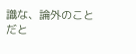識な、論外のことだと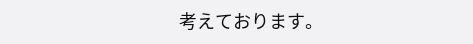考えております。